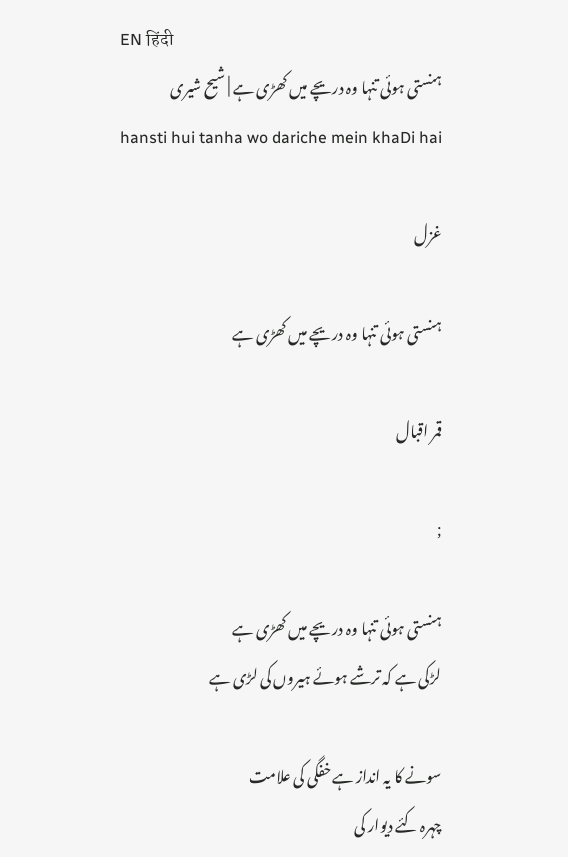EN हिंदी
ہنستی ہوئی تنہا وہ دریچے میں کھڑی ہے | شیح شیری
hansti hui tanha wo dariche mein khaDi hai

غزل

ہنستی ہوئی تنہا وہ دریچے میں کھڑی ہے

قمر اقبال

;

ہنستی ہوئی تنہا وہ دریچے میں کھڑی ہے
لڑکی ہے کہ ترشے ہوئے ہیروں کی لڑی ہے

سونے کا یہ انداز ہے خفگی کی علامت
چہرہ کئے دیوار کی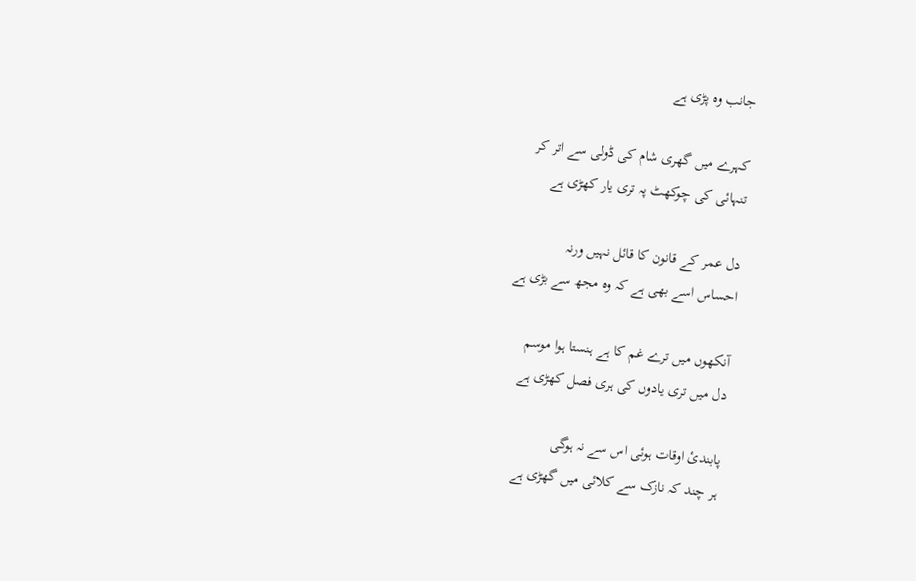جانب وہ پڑی ہے

کہرے میں گھری شام کی ڈولی سے اتر کر
تنہائی کی چوکھٹ پہ تری یار کھڑی ہے

دل عمر کے قانون کا قائل نہیں ورنہ
احساس اسے بھی ہے کہ وہ مجھ سے بڑی ہے

آنکھوں میں ترے غم کا ہے ہنستا ہوا موسم
دل میں تری یادوں کی ہری فصل کھڑی ہے

پابندئ اوقات ہوئی اس سے نہ ہوگی
ہر چند کہ نازک سے کلائی میں گھڑی ہے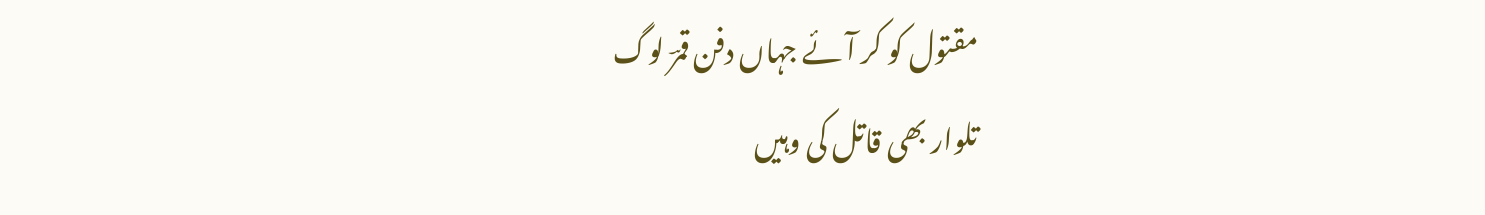مقتول کو کر آئے جہاں دفن قمرؔ لوگ
تلوار بھی قاتل کی وہیں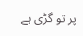پر تو گڑی ہے